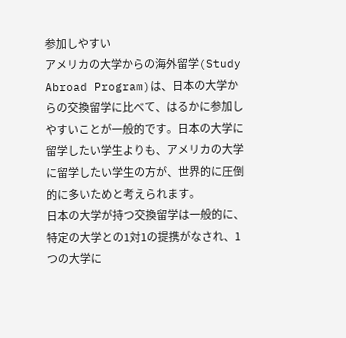参加しやすい
アメリカの大学からの海外留学(Study Abroad Program)は、日本の大学からの交換留学に比べて、はるかに参加しやすいことが一般的です。日本の大学に留学したい学生よりも、アメリカの大学に留学したい学生の方が、世界的に圧倒的に多いためと考えられます。
日本の大学が持つ交換留学は一般的に、特定の大学との1対1の提携がなされ、1つの大学に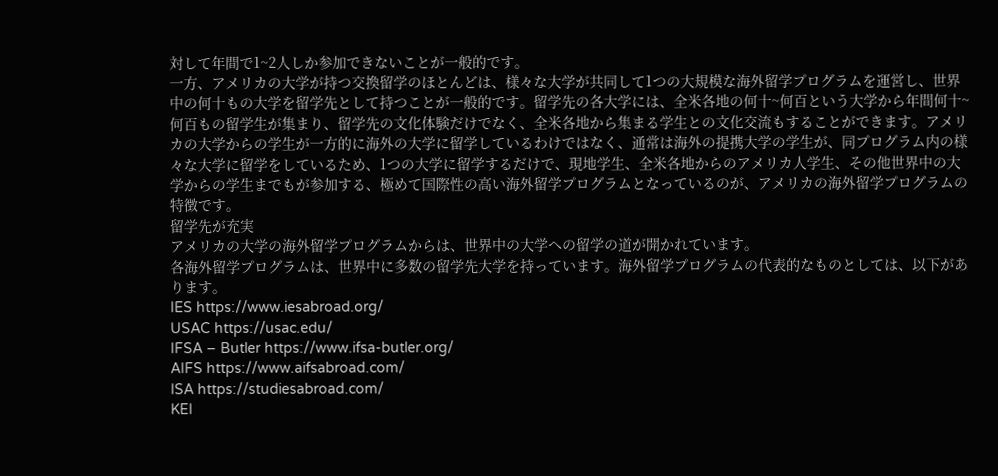対して年間で1~2人しか参加できないことが一般的です。
一方、アメリカの大学が持つ交換留学のほとんどは、様々な大学が共同して1つの大規模な海外留学プログラムを運営し、世界中の何十もの大学を留学先として持つことが一般的です。留学先の各大学には、全米各地の何十~何百という大学から年間何十~何百もの留学生が集まり、留学先の文化体験だけでなく、全米各地から集まる学生との文化交流もすることができます。アメリカの大学からの学生が一方的に海外の大学に留学しているわけではなく、通常は海外の提携大学の学生が、同プログラム内の様々な大学に留学をしているため、1つの大学に留学するだけで、現地学生、全米各地からのアメリカ人学生、その他世界中の大学からの学生までもが参加する、極めて国際性の高い海外留学プログラムとなっているのが、アメリカの海外留学プログラムの特徴です。
留学先が充実
アメリカの大学の海外留学プログラムからは、世界中の大学への留学の道が開かれています。
各海外留学プログラムは、世界中に多数の留学先大学を持っています。海外留学プログラムの代表的なものとしては、以下があります。
IES https://www.iesabroad.org/
USAC https://usac.edu/
IFSA – Butler https://www.ifsa-butler.org/
AIFS https://www.aifsabroad.com/
ISA https://studiesabroad.com/
KEI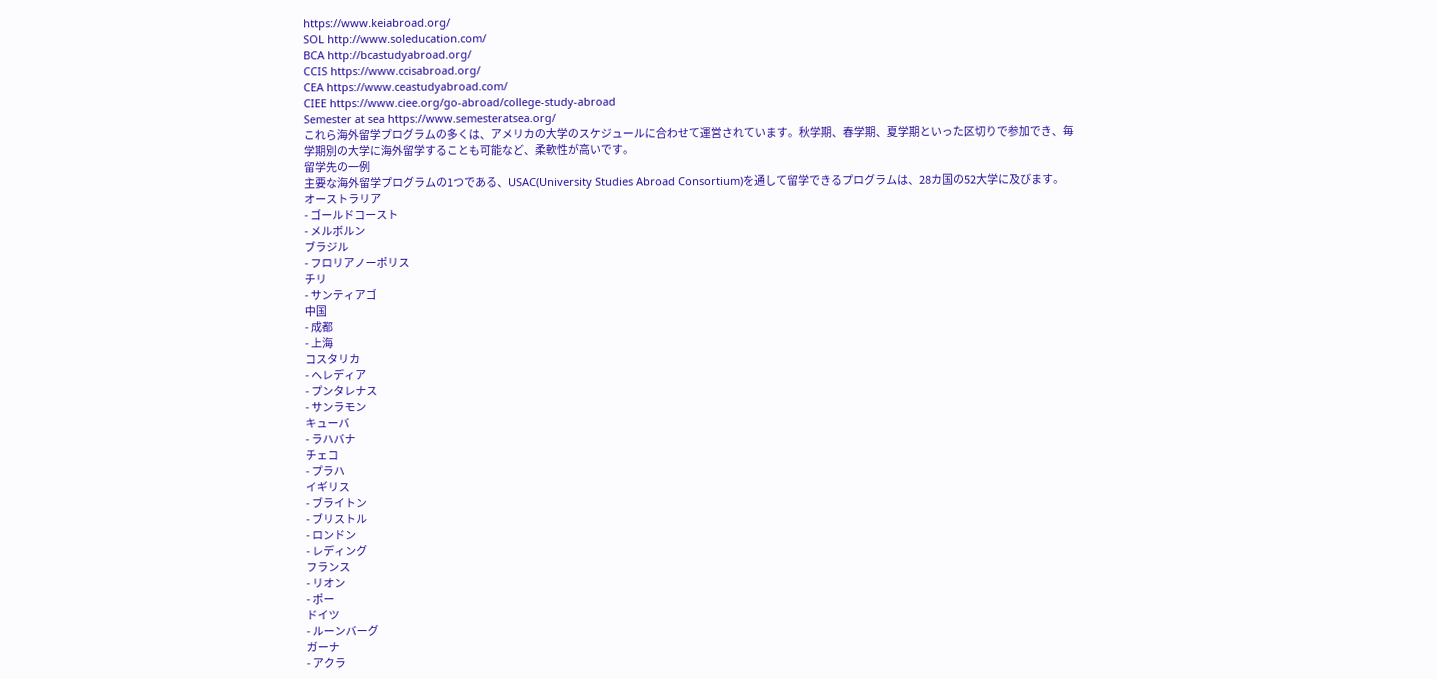https://www.keiabroad.org/
SOL http://www.soleducation.com/
BCA http://bcastudyabroad.org/
CCIS https://www.ccisabroad.org/
CEA https://www.ceastudyabroad.com/
CIEE https://www.ciee.org/go-abroad/college-study-abroad
Semester at sea https://www.semesteratsea.org/
これら海外留学プログラムの多くは、アメリカの大学のスケジュールに合わせて運営されています。秋学期、春学期、夏学期といった区切りで参加でき、毎学期別の大学に海外留学することも可能など、柔軟性が高いです。
留学先の一例
主要な海外留学プログラムの1つである、USAC(University Studies Abroad Consortium)を通して留学できるプログラムは、28カ国の52大学に及びます。
オーストラリア
- ゴールドコースト
- メルボルン
ブラジル
- フロリアノーポリス
チリ
- サンティアゴ
中国
- 成都
- 上海
コスタリカ
- ヘレディア
- プンタレナス
- サンラモン
キューバ
- ラハバナ
チェコ
- プラハ
イギリス
- ブライトン
- ブリストル
- ロンドン
- レディング
フランス
- リオン
- ポー
ドイツ
- ルーンバーグ
ガーナ
- アクラ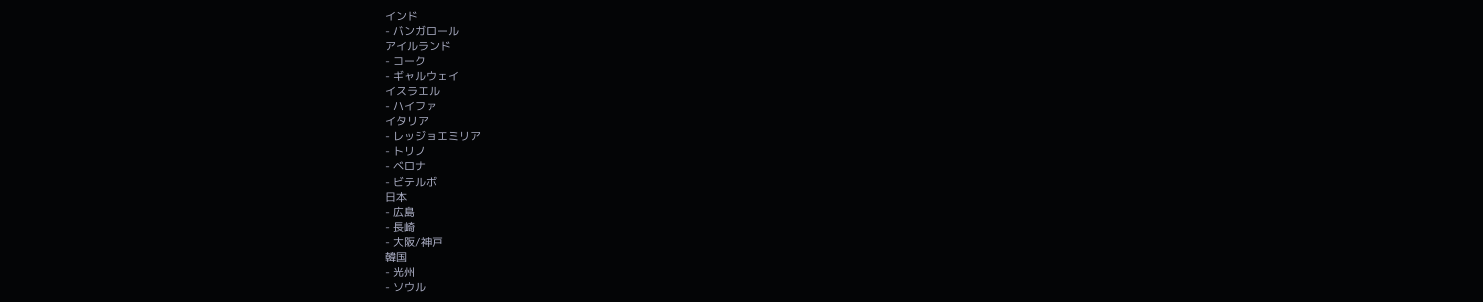インド
- バンガロール
アイルランド
- コーク
- ギャルウェイ
イスラエル
- ハイファ
イタリア
- レッジョエミリア
- トリノ
- ベロナ
- ビテルボ
日本
- 広島
- 長崎
- 大阪/神戸
韓国
- 光州
- ソウル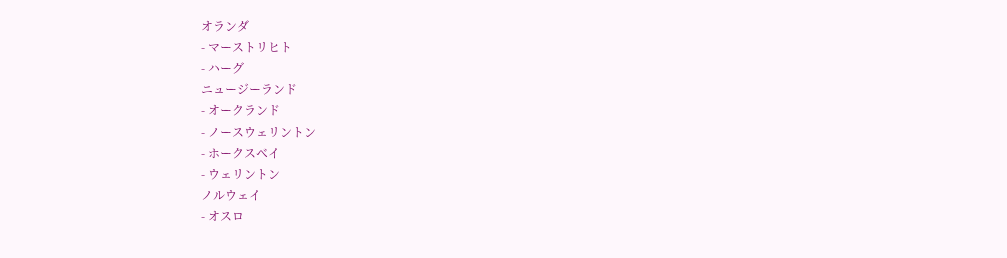オランダ
- マーストリヒト
- ハーグ
ニュージーランド
- オークランド
- ノースウェリントン
- ホークスベイ
- ウェリントン
ノルウェイ
- オスロ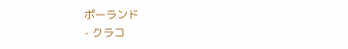ポーランド
- クラコ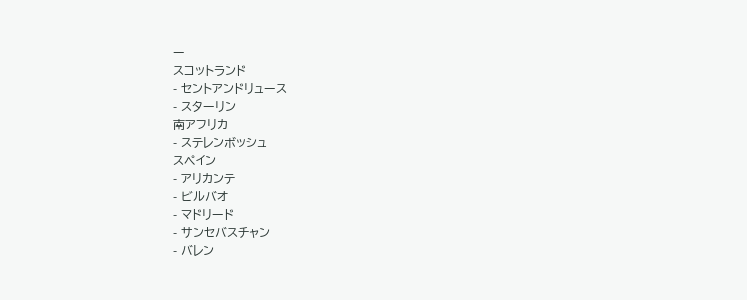ー
スコットランド
- セントアンドリュース
- スターリン
南アフリカ
- ステレンボッシュ
スペイン
- アリカンテ
- ビルバオ
- マドリード
- サンセバスチャン
- バレン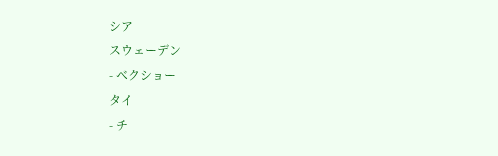シア
スウェーデン
- ベクショー
タイ
- チ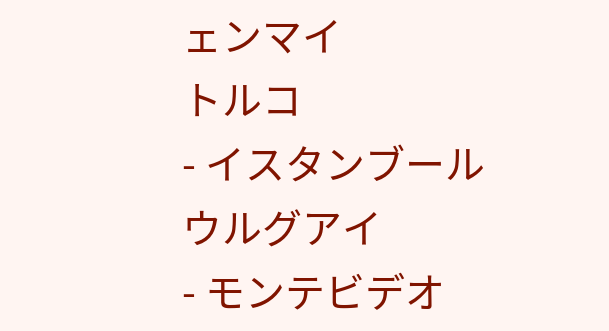ェンマイ
トルコ
- イスタンブール
ウルグアイ
- モンテビデオ